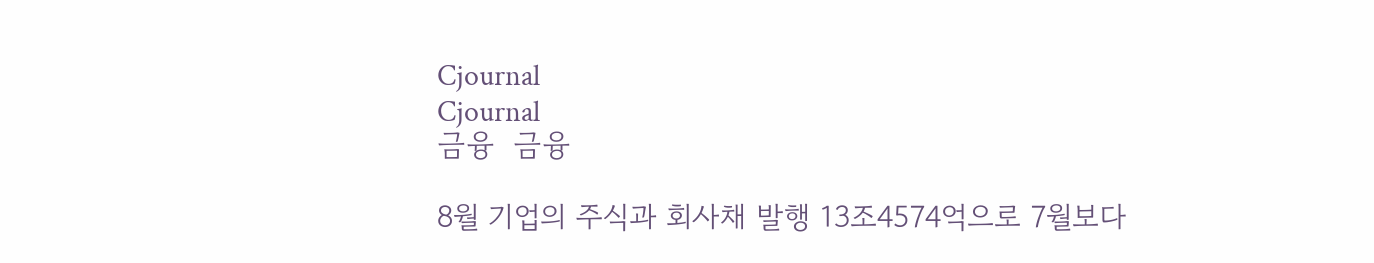Cjournal
Cjournal
금융  금융

8월 기업의 주식과 회사채 발행 13조4574억으로 7월보다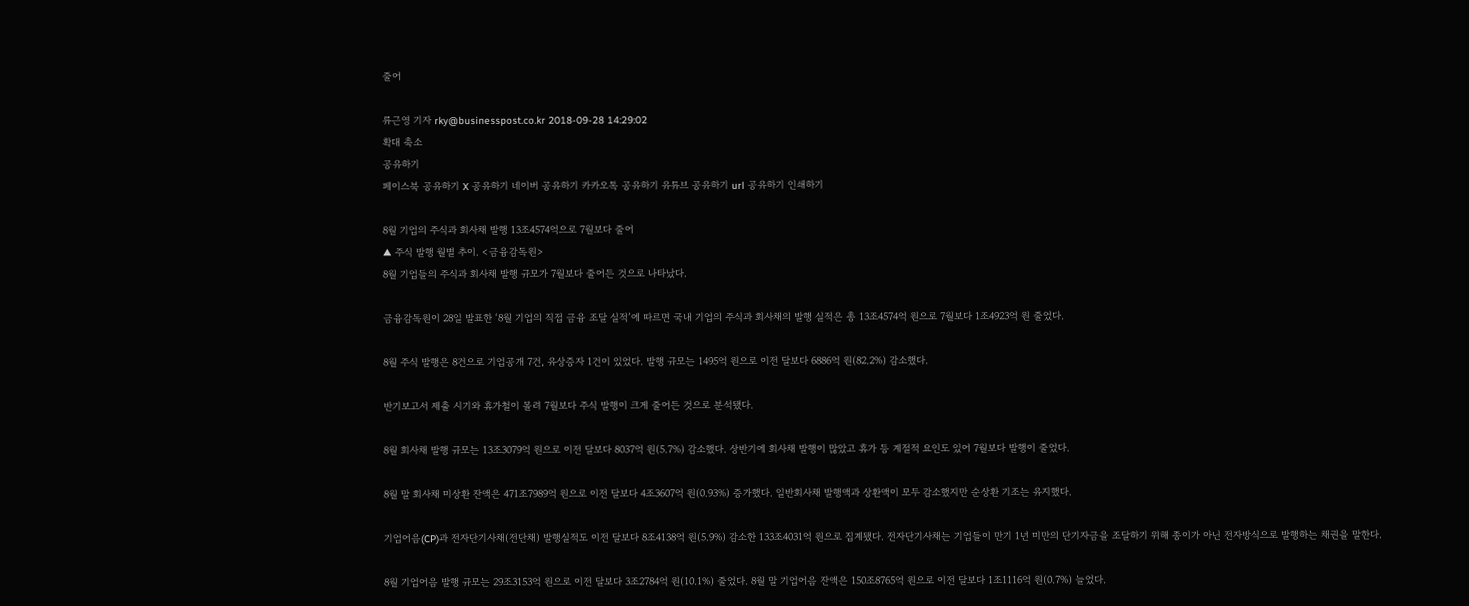줄어

류근영 기자 rky@businesspost.co.kr 2018-09-28 14:29:02
확대 축소
공유하기
페이스북 공유하기 X 공유하기 네이버 공유하기 카카오톡 공유하기 유튜브 공유하기 url 공유하기 인쇄하기

8월 기업의 주식과 회사채 발행 13조4574억으로 7월보다 줄어
▲ 주식 발행 월별 추이. <금융감독원>
8월 기업들의 주식과 회사채 발행 규모가 7월보다 줄어든 것으로 나타났다.

금융감독원이 28일 발표한 ‘8월 기업의 직접 금융 조달 실적’에 따르면 국내 기업의 주식과 회사채의 발행 실적은 총 13조4574억 원으로 7월보다 1조4923억 원 줄었다.

8월 주식 발행은 8건으로 기업공개 7건, 유상증자 1건이 있었다. 발행 규모는 1495억 원으로 이전 달보다 6886억 원(82.2%) 감소했다.

반기보고서 제출 시기와 휴가철이 몰려 7월보다 주식 발행이 크게 줄어든 것으로 분석됐다.

8월 회사채 발행 규모는 13조3079억 원으로 이전 달보다 8037억 원(5.7%) 감소했다. 상반기에 회사채 발행이 많았고 휴가 등 계절적 요인도 있어 7월보다 발행이 줄었다.

8월 말 회사채 미상환 잔액은 471조7989억 원으로 이전 달보다 4조3607억 원(0.93%) 증가했다. 일반회사채 발행액과 상환액이 모두 감소했지만 순상환 기조는 유지했다.

기업어음(CP)과 전자단기사채(전단채) 발행실적도 이전 달보다 8조4138억 원(5.9%) 감소한 133조4031억 원으로 집계됐다. 전자단기사채는 기업들이 만기 1년 미만의 단기자금을 조달하기 위해 종이가 아닌 전자방식으로 발행하는 채권을 말한다.

8월 기업어음 발행 규모는 29조3153억 원으로 이전 달보다 3조2784억 원(10.1%) 줄었다. 8월 말 기업어음 잔액은 150조8765억 원으로 이전 달보다 1조1116억 원(0.7%) 늘었다.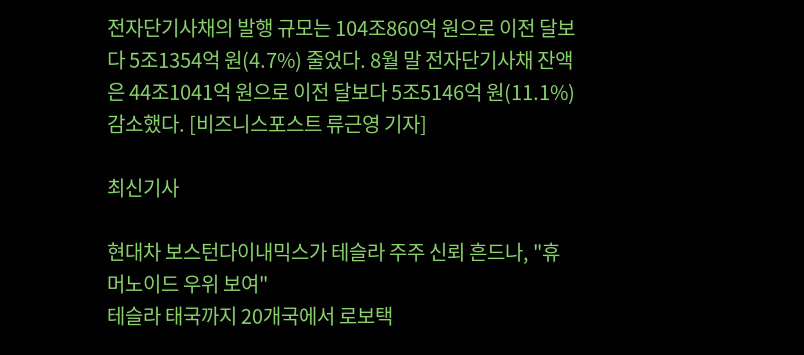전자단기사채의 발행 규모는 104조860억 원으로 이전 달보다 5조1354억 원(4.7%) 줄었다. 8월 말 전자단기사채 잔액은 44조1041억 원으로 이전 달보다 5조5146억 원(11.1%) 감소했다. [비즈니스포스트 류근영 기자]

최신기사

현대차 보스턴다이내믹스가 테슬라 주주 신뢰 흔드나, "휴머노이드 우위 보여"
테슬라 태국까지 20개국에서 로보택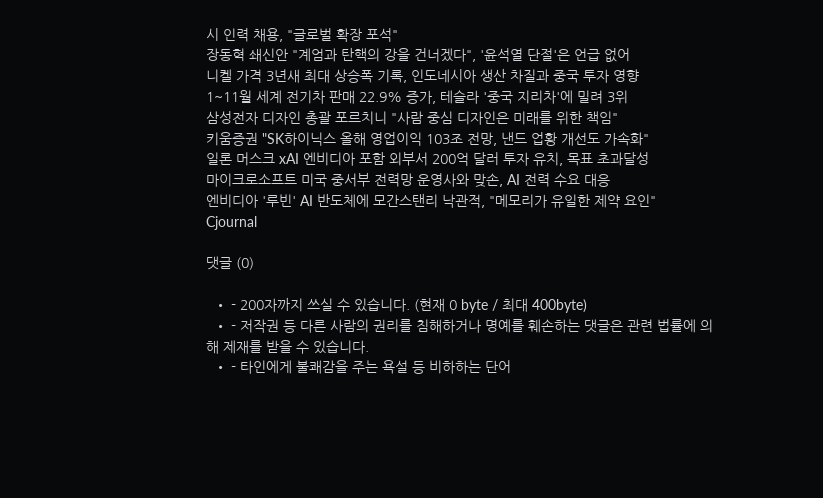시 인력 채용, "글로벌 확장 포석"
장동혁 쇄신안 "계엄과 탄핵의 강을 건너겠다", '윤석열 단절'은 언급 없어
니켈 가격 3년새 최대 상승폭 기록, 인도네시아 생산 차질과 중국 투자 영향
1~11월 세계 전기차 판매 22.9% 증가, 테슬라 '중국 지리차'에 밀려 3위
삼성전자 디자인 총괄 포르치니 "사람 중심 디자인은 미래를 위한 책임"
키움증권 "SK하이닉스 올해 영업이익 103조 전망, 낸드 업황 개선도 가속화"
일론 머스크 xAI 엔비디아 포함 외부서 200억 달러 투자 유치, 목표 초과달성
마이크로소프트 미국 중서부 전력망 운영사와 맞손, AI 전력 수요 대응
엔비디아 '루빈' AI 반도체에 모간스탠리 낙관적, "메모리가 유일한 제약 요인"
Cjournal

댓글 (0)

  • - 200자까지 쓰실 수 있습니다. (현재 0 byte / 최대 400byte)
  • - 저작권 등 다른 사람의 권리를 침해하거나 명예를 훼손하는 댓글은 관련 법률에 의해 제재를 받을 수 있습니다.
  • - 타인에게 불쾌감을 주는 욕설 등 비하하는 단어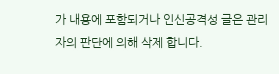가 내용에 포함되거나 인신공격성 글은 관리자의 판단에 의해 삭제 합니다.